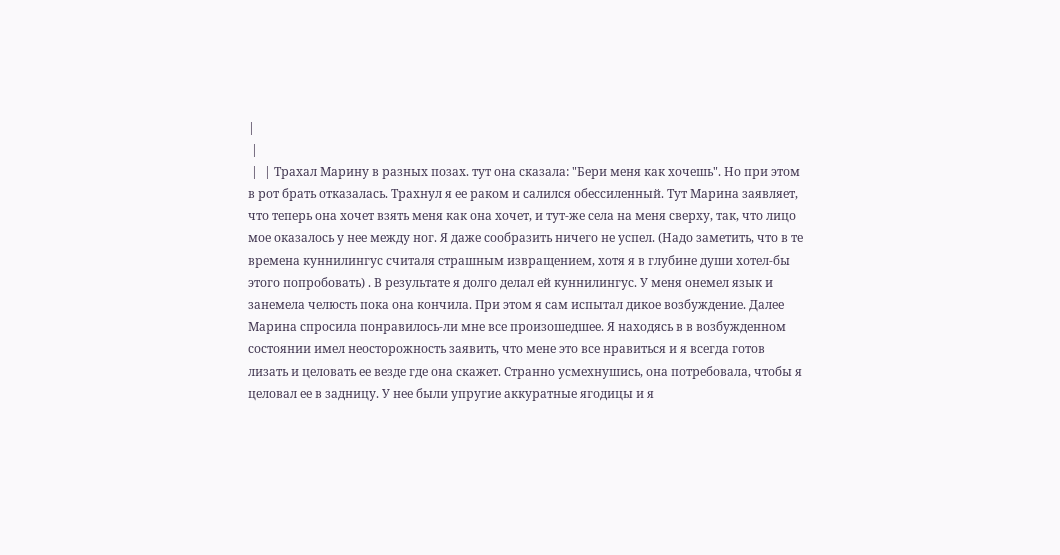|
 |
 |  | Трахал Марину в разных позах. тут она сказала: "Бери меня как хочешь". Но при этом в рот брать отказалась. Трахнул я ее раком и салился обессиленный. Тут Марина заявляет, что теперь она хочет взять меня как она хочет, и тут-же села на меня сверху, так, что лицо мое оказалось у нее между ног. Я даже сообразить ничего не успел. (Надо заметить, что в те времена куннилингус считаля страшным извращением, хотя я в глубине души хотел-бы этого попробовать) . В результате я долго делал ей куннилингус. У меня онемел язык и занемела челюсть пока она кончила. При этом я сам испытал дикое возбуждение. Далее Марина спросила понравилось-ли мне все произошедшее. Я находясь в в возбужденном состоянии имел неосторожность заявить, что мене это все нравиться и я всегда готов лизать и целовать ее везде где она скажет. Странно усмехнушись, она потребовала, чтобы я целовал ее в задницу. У нее были упругие аккуратные ягодицы и я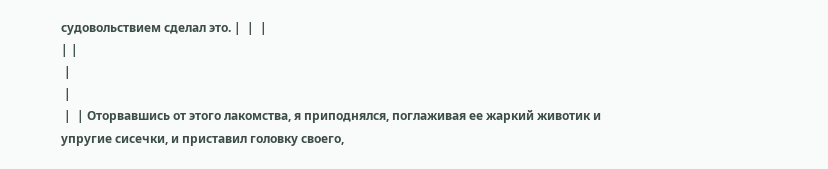судовольствием сделал это. |  |  |
| |
 |
 |
 |  | Оторвавшись от этого лакомства, я приподнялся, поглаживая ее жаркий животик и упругие сисечки, и приставил головку своего,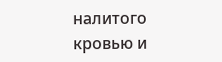налитого кровью и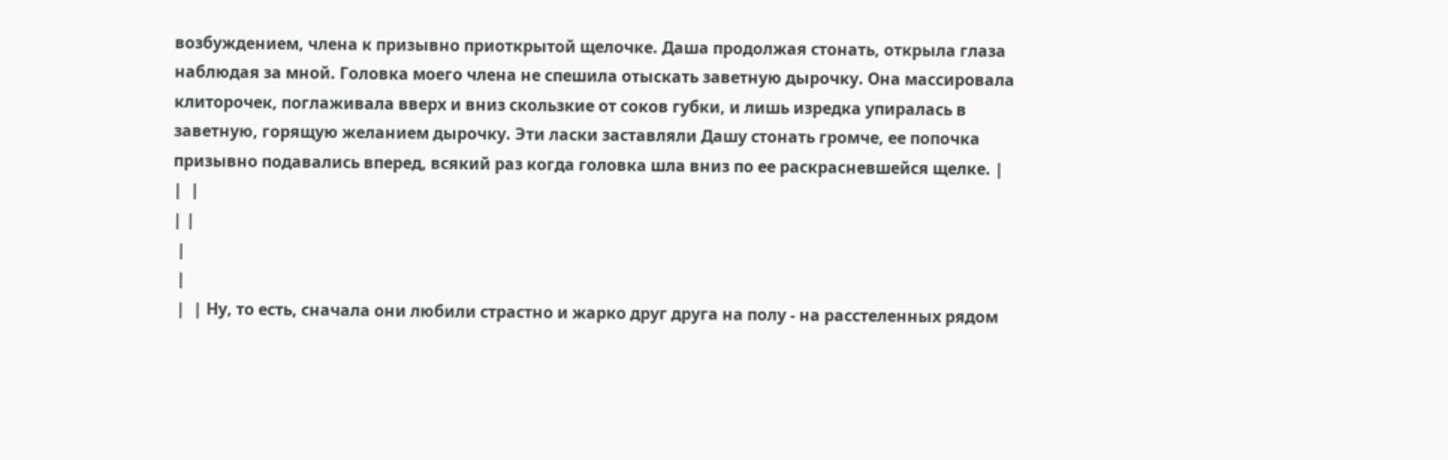возбуждением, члена к призывно приоткрытой щелочке. Даша продолжая стонать, открыла глаза наблюдая за мной. Головка моего члена не спешила отыскать заветную дырочку. Она массировала клиторочек, поглаживала вверх и вниз скользкие от соков губки, и лишь изредка упиралась в заветную, горящую желанием дырочку. Эти ласки заставляли Дашу стонать громче, ее попочка призывно подавались вперед, всякий раз когда головка шла вниз по ее раскрасневшейся щелке. |  |  |
| |
 |
 |
 |  | Ну, то есть, сначала они любили страстно и жарко друг друга на полу - на расстеленных рядом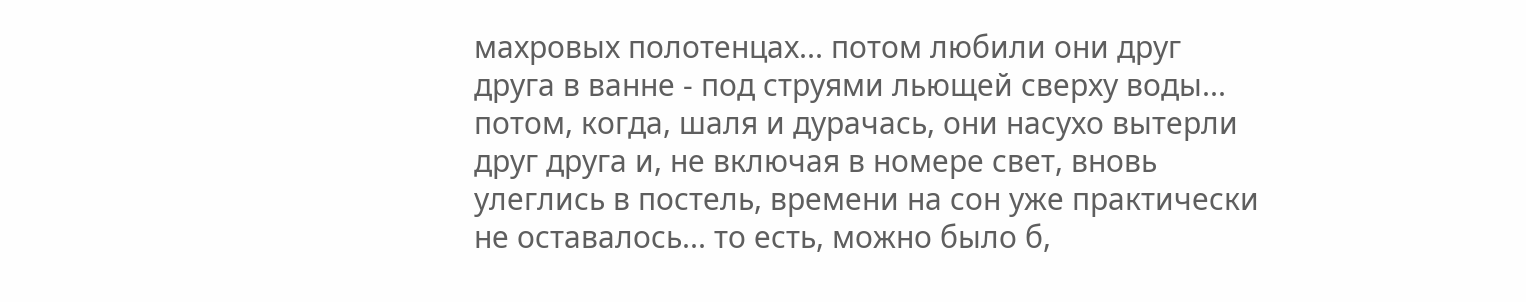махровых полотенцах... потом любили они друг друга в ванне - под струями льющей сверху воды... потом, когда, шаля и дурачась, они насухо вытерли друг друга и, не включая в номере свет, вновь улеглись в постель, времени на сон уже практически не оставалось... то есть, можно было б,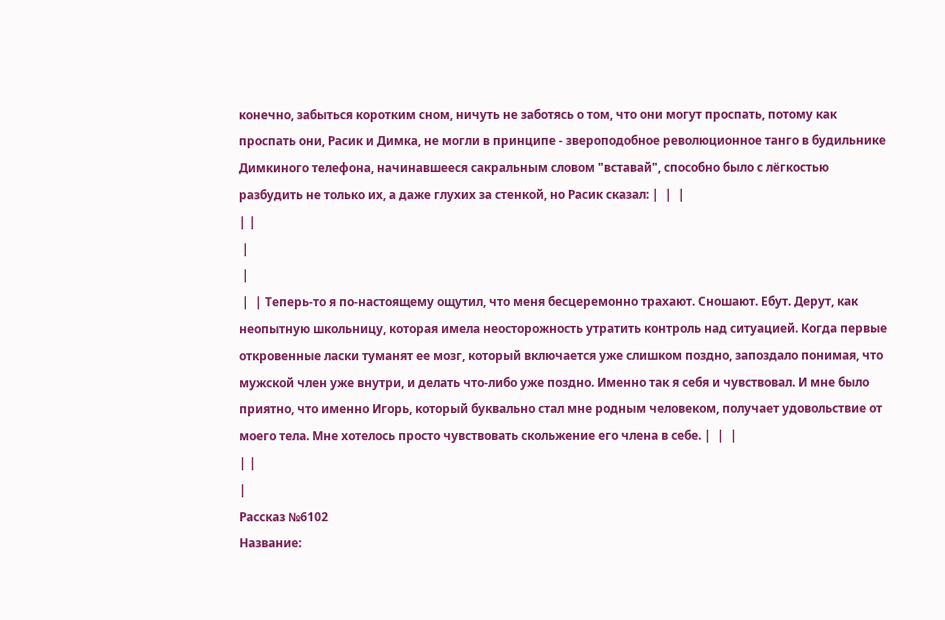конечно, забыться коротким сном, ничуть не заботясь о том, что они могут проспать, потому как проспать они, Расик и Димка, не могли в принципе - звероподобное революционное танго в будильнике Димкиного телефона, начинавшееся сакральным словом "вставай", способно было с лёгкостью разбудить не только их, а даже глухих за стенкой, но Расик сказал: |  |  |
| |
 |
 |
 |  | Теперь-то я по-настоящему ощутил, что меня бесцеремонно трахают. Сношают. Ебут. Дерут, как неопытную школьницу, которая имела неосторожность утратить контроль над ситуацией. Когда первые откровенные ласки туманят ее мозг, который включается уже слишком поздно, запоздало понимая, что мужской член уже внутри, и делать что-либо уже поздно. Именно так я себя и чувствовал. И мне было приятно, что именно Игорь, который буквально стал мне родным человеком, получает удовольствие от моего тела. Мне хотелось просто чувствовать скольжение его члена в себе. |  |  |
| |
|
Рассказ №6102
Название: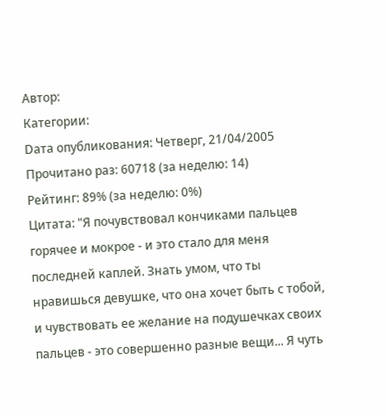Автор:
Категории:
Dата опубликования: Четверг, 21/04/2005
Прочитано раз: 60718 (за неделю: 14)
Рейтинг: 89% (за неделю: 0%)
Цитата: "Я почувствовал кончиками пальцев горячее и мокрое - и это стало для меня последней каплей. Знать умом, что ты нравишься девушке, что она хочет быть с тобой, и чувствовать ее желание на подушечках своих пальцев - это совершенно разные вещи... Я чуть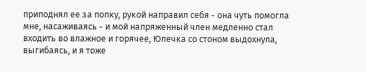приподнял ее за попку, рукой направил себя - она чуть помогла мне, насаживаясь - и мой напряженный член медленно стал входить во влажное и горячее, Юлечка со стоном выдохнула, выгибаясь, и я тоже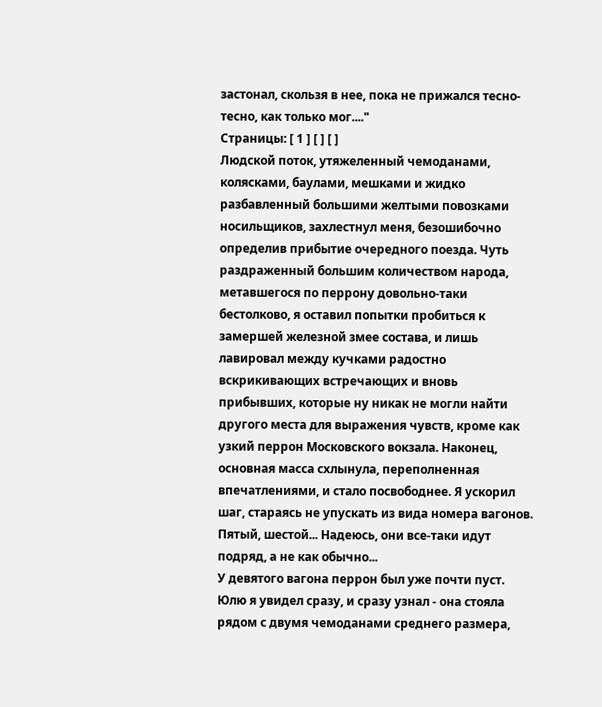застонал, скользя в нее, пока не прижался тесно-тесно, как только мог...."
Страницы: [ 1 ] [ ] [ ]
Людской поток, утяжеленный чемоданами, колясками, баулами, мешками и жидко разбавленный большими желтыми повозками носильщиков, захлестнул меня, безошибочно определив прибытие очередного поезда. Чуть раздраженный большим количеством народа, метавшегося по перрону довольно-таки бестолково, я оставил попытки пробиться к замершей железной змее состава, и лишь лавировал между кучками радостно вскрикивающих встречающих и вновь прибывших, которые ну никак не могли найти другого места для выражения чувств, кроме как узкий перрон Московского вокзала. Наконец, основная масса схлынула, переполненная впечатлениями, и стало посвободнее. Я ускорил шаг, стараясь не упускать из вида номера вагонов. Пятый, шестой... Надеюсь, они все-таки идут подряд, а не как обычно...
У девятого вагона перрон был уже почти пуст. Юлю я увидел сразу, и сразу узнал - она стояла рядом с двумя чемоданами среднего размера,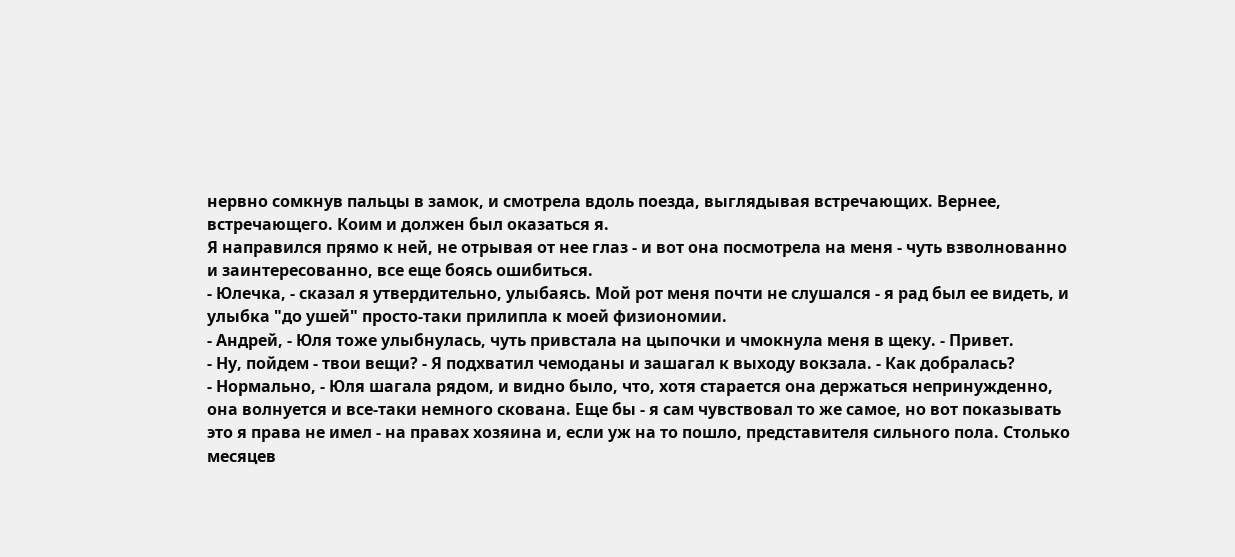нервно сомкнув пальцы в замок, и смотрела вдоль поезда, выглядывая встречающих. Вернее, встречающего. Коим и должен был оказаться я.
Я направился прямо к ней, не отрывая от нее глаз - и вот она посмотрела на меня - чуть взволнованно и заинтересованно, все еще боясь ошибиться.
- Юлечка, - сказал я утвердительно, улыбаясь. Мой рот меня почти не слушался - я рад был ее видеть, и улыбка "до ушей" просто-таки прилипла к моей физиономии.
- Андрей, - Юля тоже улыбнулась, чуть привстала на цыпочки и чмокнула меня в щеку. - Привет.
- Ну, пойдем - твои вещи? - Я подхватил чемоданы и зашагал к выходу вокзала. - Как добралась?
- Нормально, - Юля шагала рядом, и видно было, что, хотя старается она держаться непринужденно, она волнуется и все-таки немного скована. Еще бы - я сам чувствовал то же самое, но вот показывать это я права не имел - на правах хозяина и, если уж на то пошло, представителя сильного пола. Столько месяцев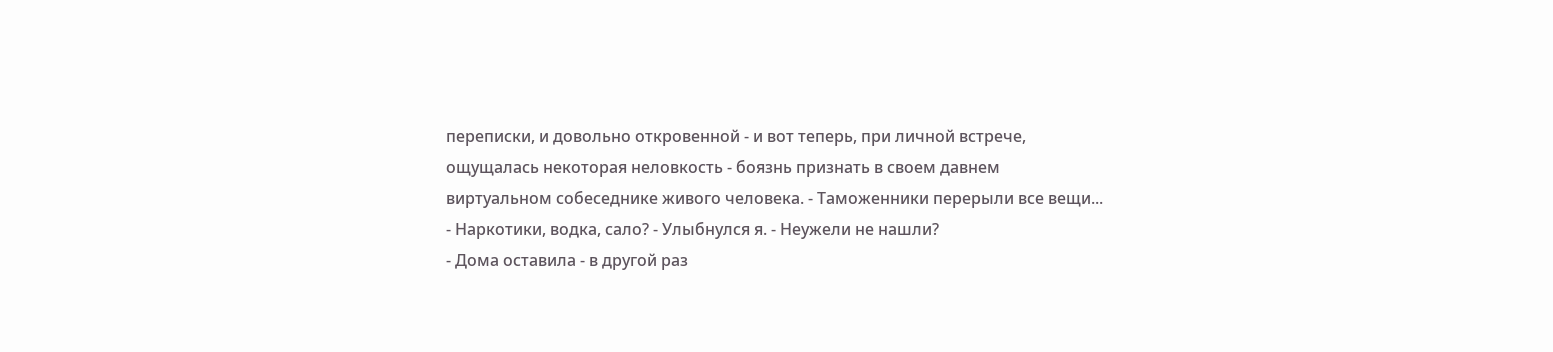переписки, и довольно откровенной - и вот теперь, при личной встрече, ощущалась некоторая неловкость - боязнь признать в своем давнем виртуальном собеседнике живого человека. - Таможенники перерыли все вещи...
- Наркотики, водка, сало? - Улыбнулся я. - Неужели не нашли?
- Дома оставила - в другой раз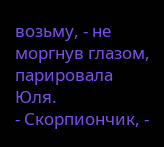возьму, - не моргнув глазом, парировала Юля.
- Скорпиончик, -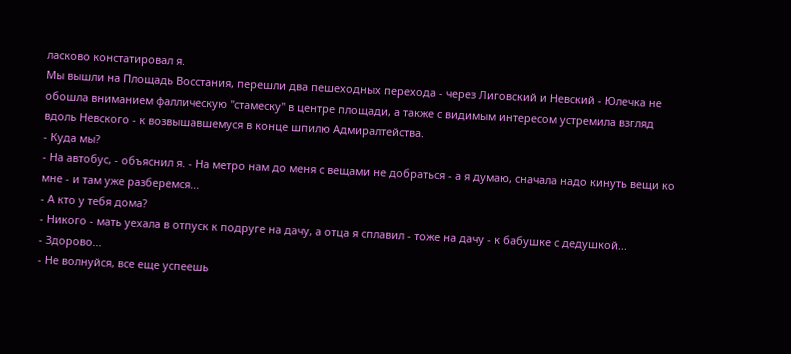ласково констатировал я.
Мы вышли на Площадь Восстания, перешли два пешеходных перехода - через Лиговский и Невский - Юлечка не обошла вниманием фаллическую "стамеску" в центре площади, а также с видимым интересом устремила взгляд вдоль Невского - к возвышавшемуся в конце шпилю Адмиралтейства.
- Куда мы?
- На автобус, - объяснил я. - На метро нам до меня с вещами не добраться - а я думаю, сначала надо кинуть вещи ко мне - и там уже разберемся...
- А кто у тебя дома?
- Никого - мать уехала в отпуск к подруге на дачу, а отца я сплавил - тоже на дачу - к бабушке с дедушкой...
- Здорово...
- Не волнуйся, все еще успеешь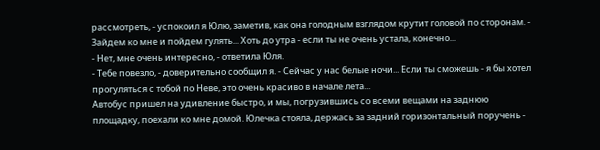рассмотреть, - успокоил я Юлю, заметив, как она голодным взглядом крутит головой по сторонам. - Зайдем ко мне и пойдем гулять... Хоть до утра - если ты не очень устала, конечно...
- Нет, мне очень интересно, - ответила Юля.
- Тебе повезло, - доверительно сообщил я. - Сейчас у нас белые ночи... Если ты сможешь - я бы хотел прогуляться с тобой по Неве, это очень красиво в начале лета...
Автобус пришел на удивление быстро, и мы, погрузившись со всеми вещами на заднюю площадку, поехали ко мне домой. Юлечка стояла, держась за задний горизонтальный поручень -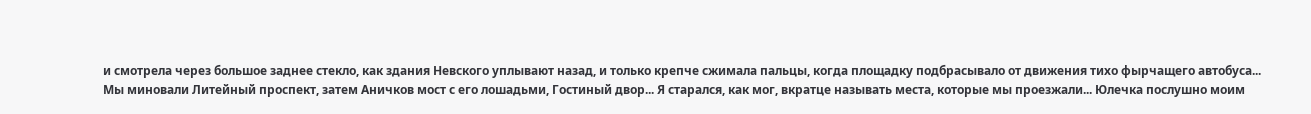и смотрела через большое заднее стекло, как здания Невского уплывают назад, и только крепче сжимала пальцы, когда площадку подбрасывало от движения тихо фырчащего автобуса...
Мы миновали Литейный проспект, затем Аничков мост с его лошадьми, Гостиный двор... Я старался, как мог, вкратце называть места, которые мы проезжали... Юлечка послушно моим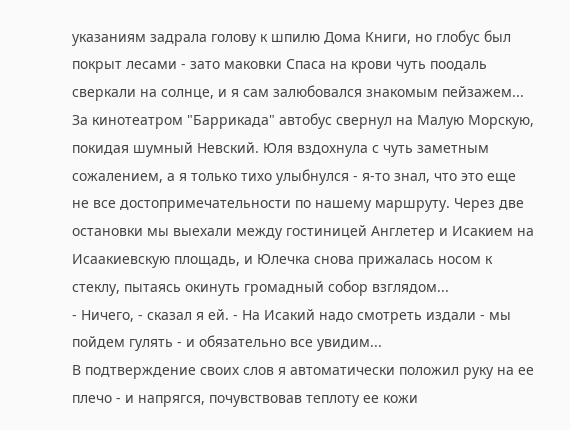указаниям задрала голову к шпилю Дома Книги, но глобус был покрыт лесами - зато маковки Спаса на крови чуть поодаль сверкали на солнце, и я сам залюбовался знакомым пейзажем...
За кинотеатром "Баррикада" автобус свернул на Малую Морскую, покидая шумный Невский. Юля вздохнула с чуть заметным сожалением, а я только тихо улыбнулся - я-то знал, что это еще не все достопримечательности по нашему маршруту. Через две остановки мы выехали между гостиницей Англетер и Исакием на Исаакиевскую площадь, и Юлечка снова прижалась носом к стеклу, пытаясь окинуть громадный собор взглядом...
- Ничего, - сказал я ей. - На Исакий надо смотреть издали - мы пойдем гулять - и обязательно все увидим...
В подтверждение своих слов я автоматически положил руку на ее плечо - и напрягся, почувствовав теплоту ее кожи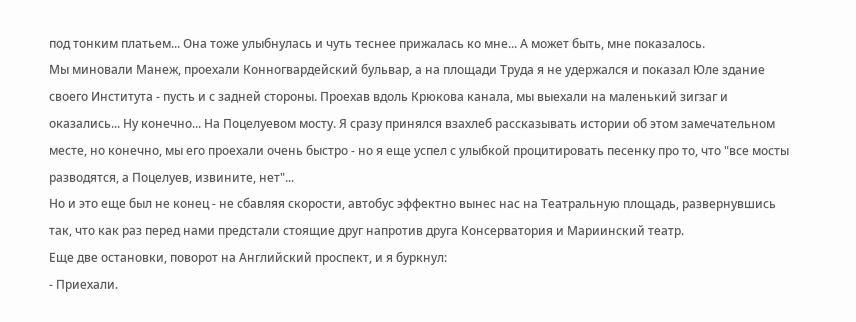под тонким платьем... Она тоже улыбнулась и чуть теснее прижалась ко мне... А может быть, мне показалось.
Мы миновали Манеж, проехали Конногвардейский бульвар, а на площади Труда я не удержался и показал Юле здание своего Института - пусть и с задней стороны. Проехав вдоль Крюкова канала, мы выехали на маленький зигзаг и оказались... Ну конечно... На Поцелуевом мосту. Я сразу принялся взахлеб рассказывать истории об этом замечательном месте, но конечно, мы его проехали очень быстро - но я еще успел с улыбкой процитировать песенку про то, что "все мосты разводятся, а Поцелуев, извините, нет"...
Но и это еще был не конец - не сбавляя скорости, автобус эффектно вынес нас на Театральную площадь, развернувшись так, что как раз перед нами предстали стоящие друг напротив друга Консерватория и Мариинский театр.
Еще две остановки, поворот на Английский проспект, и я буркнул:
- Приехали.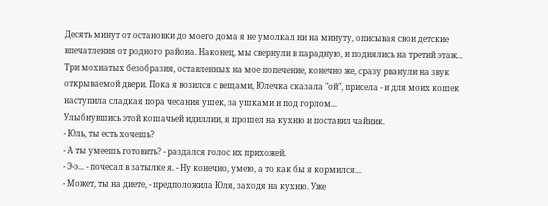Десять минут от остановки до моего дома я не умолкал ни на минуту, описывая свои детские впечатления от родного района. Наконец, мы свернули в парадную, и поднялись на третий этаж...
Три мохнатых безобразия, оставленных на мое попечение, конечно же, сразу рванули на звук открываемой двери. Пока я возился с вещами, Юлечка сказала "ой", присела - и для моих кошек наступила сладкая пора чесания ушек, за ушками и под горлом...
Улыбнувшись этой кошачьей идиллии, я прошел на кухню и поставил чайник.
- Юль, ты есть хочешь?
- А ты умеешь готовить? - раздался голос их прихожей.
- Э-э... - почесал в затылке я. - Ну конечно, умею, а то как бы я кормился...
- Может, ты на диете, - предположила Юля, заходя на кухню. Уже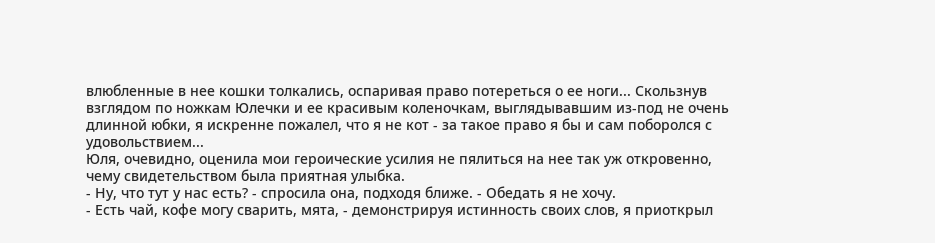влюбленные в нее кошки толкались, оспаривая право потереться о ее ноги... Скользнув взглядом по ножкам Юлечки и ее красивым коленочкам, выглядывавшим из-под не очень длинной юбки, я искренне пожалел, что я не кот - за такое право я бы и сам поборолся с удовольствием...
Юля, очевидно, оценила мои героические усилия не пялиться на нее так уж откровенно, чему свидетельством была приятная улыбка.
- Ну, что тут у нас есть? - спросила она, подходя ближе. - Обедать я не хочу.
- Есть чай, кофе могу сварить, мята, - демонстрируя истинность своих слов, я приоткрыл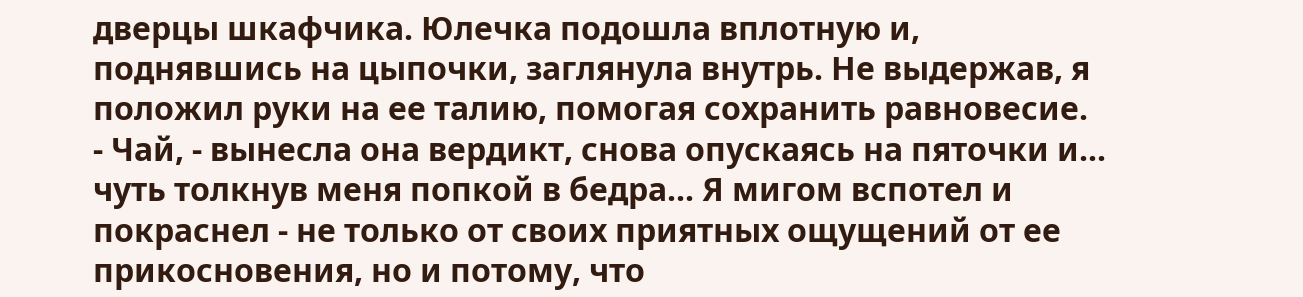дверцы шкафчика. Юлечка подошла вплотную и, поднявшись на цыпочки, заглянула внутрь. Не выдержав, я положил руки на ее талию, помогая сохранить равновесие.
- Чай, - вынесла она вердикт, снова опускаясь на пяточки и... чуть толкнув меня попкой в бедра... Я мигом вспотел и покраснел - не только от своих приятных ощущений от ее прикосновения, но и потому, что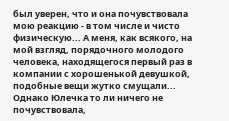был уверен, что и она почувствовала мою реакцию - в том числе и чисто физическую... А меня, как всякого, на мой взгляд, порядочного молодого человека, находящегося первый раз в компании с хорошенькой девушкой, подобные вещи жутко смущали...
Однако Юлечка то ли ничего не почувствовала,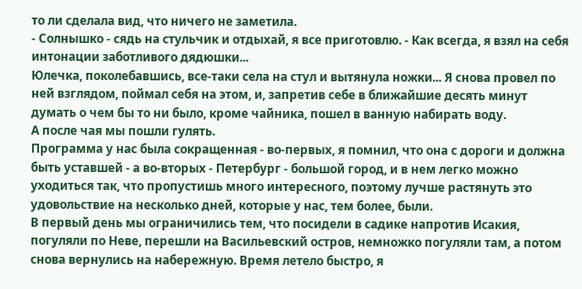то ли сделала вид, что ничего не заметила.
- Солнышко - сядь на стульчик и отдыхай, я все приготовлю. - Как всегда, я взял на себя интонации заботливого дядюшки...
Юлечка, поколебавшись, все-таки села на стул и вытянула ножки... Я снова провел по ней взглядом, поймал себя на этом, и, запретив себе в ближайшие десять минут думать о чем бы то ни было, кроме чайника, пошел в ванную набирать воду.
А после чая мы пошли гулять.
Программа у нас была сокращенная - во-первых, я помнил, что она с дороги и должна быть уставшей - а во-вторых - Петербург - большой город, и в нем легко можно уходиться так, что пропустишь много интересного, поэтому лучше растянуть это удовольствие на несколько дней, которые у нас, тем более, были.
В первый день мы ограничились тем, что посидели в садике напротив Исакия, погуляли по Неве, перешли на Васильевский остров, немножко погуляли там, а потом снова вернулись на набережную. Время летело быстро, я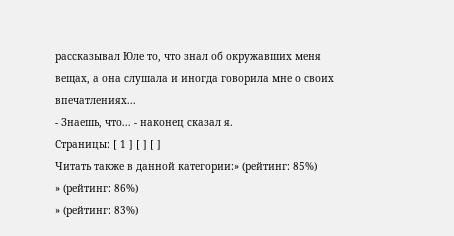рассказывал Юле то, что знал об окружавших меня вещах, а она слушала и иногда говорила мне о своих впечатлениях...
- Знаешь, что... - наконец сказал я.
Страницы: [ 1 ] [ ] [ ]
Читать также в данной категории:» (рейтинг: 85%)
» (рейтинг: 86%)
» (рейтинг: 83%)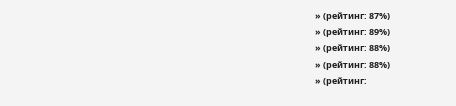» (рейтинг: 87%)
» (рейтинг: 89%)
» (рейтинг: 88%)
» (рейтинг: 88%)
» (рейтинг: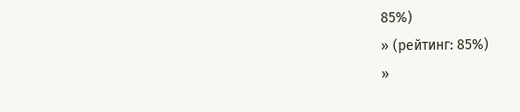85%)
» (рейтинг: 85%)
»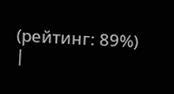(рейтинг: 89%)
|